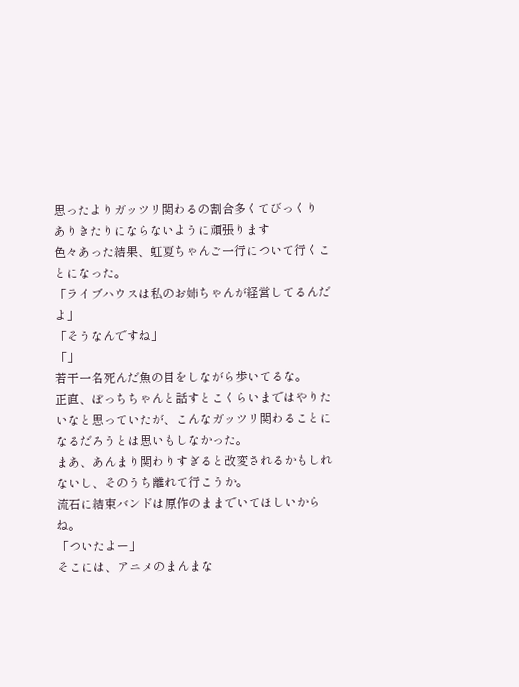思ったよりガッツリ関わるの割合多くてびっくり
ありきたりにならないように頑張ります
色々あった結果、虹夏ちゃんご一行について行くことになった。
「ライブハウスは私のお姉ちゃんが経営してるんだよ」
「そうなんですね」
「」
若干一名死んだ魚の目をしながら歩いてるな。
正直、ぼっちちゃんと話すとこくらいまではやりたいなと思っていたが、こんなガッツリ関わることになるだろうとは思いもしなかった。
まあ、あんまり関わりすぎると改変されるかもしれないし、そのうち離れて行こうか。
流石に結束バンドは原作のままでいてほしいからね。
「ついたよー」
そこには、アニメのまんまな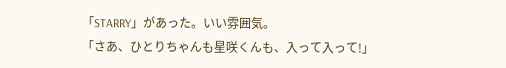「STARRY」があった。いい雰囲気。
「さあ、ひとりちゃんも星咲くんも、入って入って!」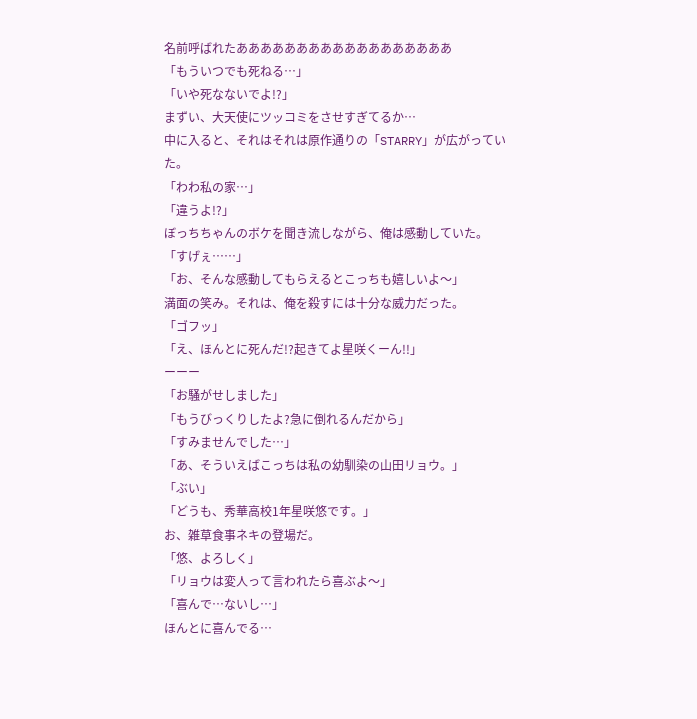名前呼ばれたああああああああああああああああああ
「もういつでも死ねる…」
「いや死なないでよ!?」
まずい、大天使にツッコミをさせすぎてるか…
中に入ると、それはそれは原作通りの「STARRY」が広がっていた。
「わわ私の家…」
「違うよ!?」
ぼっちちゃんのボケを聞き流しながら、俺は感動していた。
「すげぇ……」
「お、そんな感動してもらえるとこっちも嬉しいよ〜」
満面の笑み。それは、俺を殺すには十分な威力だった。
「ゴフッ」
「え、ほんとに死んだ!?起きてよ星咲くーん!!」
ーーー
「お騒がせしました」
「もうびっくりしたよ?急に倒れるんだから」
「すみませんでした…」
「あ、そういえばこっちは私の幼馴染の山田リョウ。」
「ぶい」
「どうも、秀華高校1年星咲悠です。」
お、雑草食事ネキの登場だ。
「悠、よろしく」
「リョウは変人って言われたら喜ぶよ〜」
「喜んで…ないし…」
ほんとに喜んでる…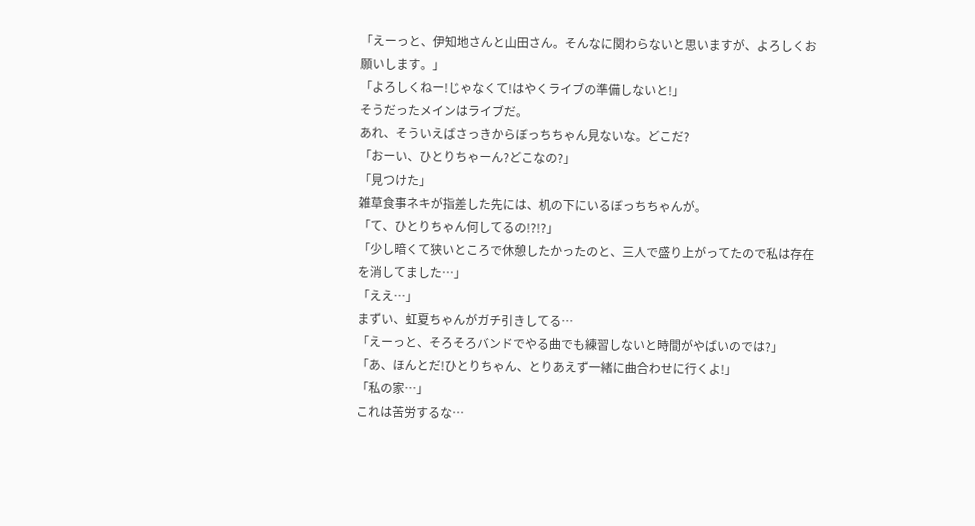「えーっと、伊知地さんと山田さん。そんなに関わらないと思いますが、よろしくお願いします。」
「よろしくねー!じゃなくて!はやくライブの準備しないと!」
そうだったメインはライブだ。
あれ、そういえばさっきからぼっちちゃん見ないな。どこだ?
「おーい、ひとりちゃーん?どこなの?」
「見つけた」
雑草食事ネキが指差した先には、机の下にいるぼっちちゃんが。
「て、ひとりちゃん何してるの!?!?」
「少し暗くて狭いところで休憩したかったのと、三人で盛り上がってたので私は存在を消してました…」
「ええ…」
まずい、虹夏ちゃんがガチ引きしてる…
「えーっと、そろそろバンドでやる曲でも練習しないと時間がやばいのでは?」
「あ、ほんとだ!ひとりちゃん、とりあえず一緒に曲合わせに行くよ!」
「私の家…」
これは苦労するな…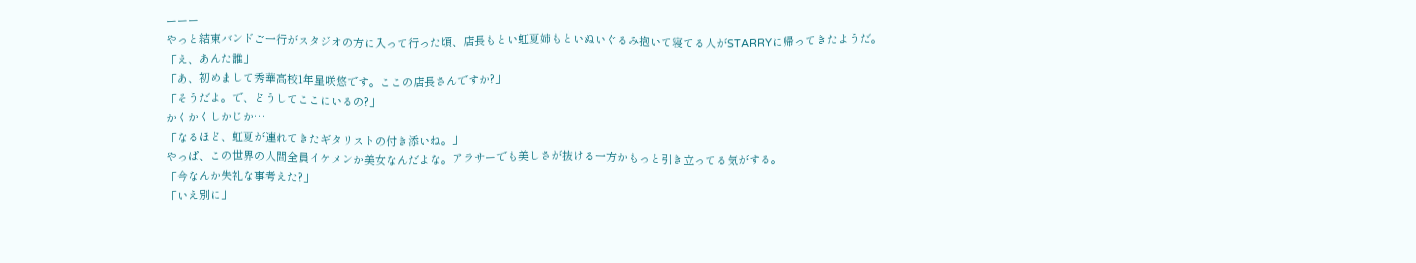ーーー
やっと結束バンドご一行がスタジオの方に入って行った頃、店長もとい虹夏姉もといぬいぐるみ抱いて寝てる人がSTARRYに帰ってきたようだ。
「え、あんた誰」
「あ、初めまして秀華高校1年星咲悠です。ここの店長さんですか?」
「そうだよ。で、どうしてここにいるの?」
かくかくしかじか…
「なるほど、虹夏が連れてきたギタリストの付き添いね。」
やっぱ、この世界の人間全員イケメンか美女なんだよな。アラサーでも美しさが抜ける一方かもっと引き立ってる気がする。
「今なんか失礼な事考えた?」
「いえ別に」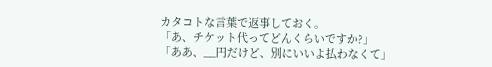カタコトな言葉で返事しておく。
「あ、チケット代ってどんくらいですか?」
「ああ、__円だけど、別にいいよ払わなくて」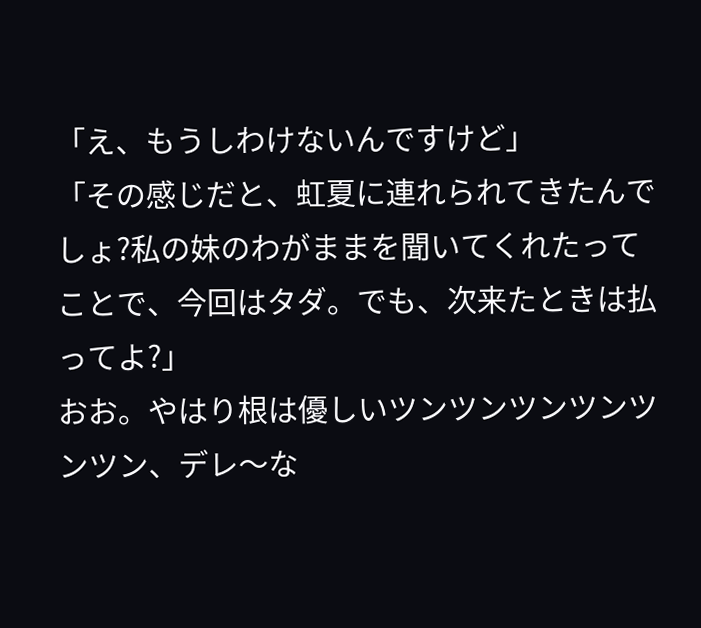「え、もうしわけないんですけど」
「その感じだと、虹夏に連れられてきたんでしょ?私の妹のわがままを聞いてくれたってことで、今回はタダ。でも、次来たときは払ってよ?」
おお。やはり根は優しいツンツンツンツンツンツン、デレ〜な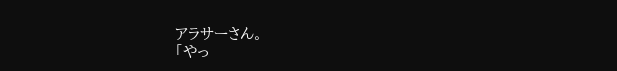アラサーさん。
「やっ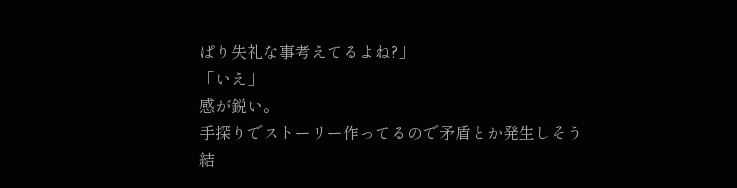ぱり失礼な事考えてるよね?」
「いえ」
感が鋭い。
手探りでストーリー作ってるので矛盾とか発生しそう
結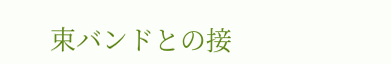束バンドとの接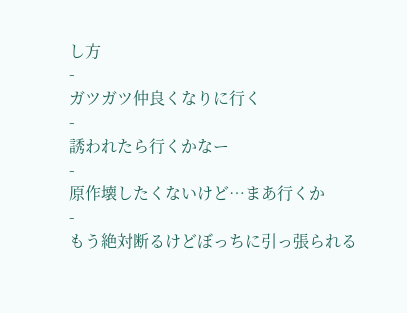し方
-
ガツガツ仲良くなりに行く
-
誘われたら行くかなー
-
原作壊したくないけど…まあ行くか
-
もう絶対断るけどぼっちに引っ張られる